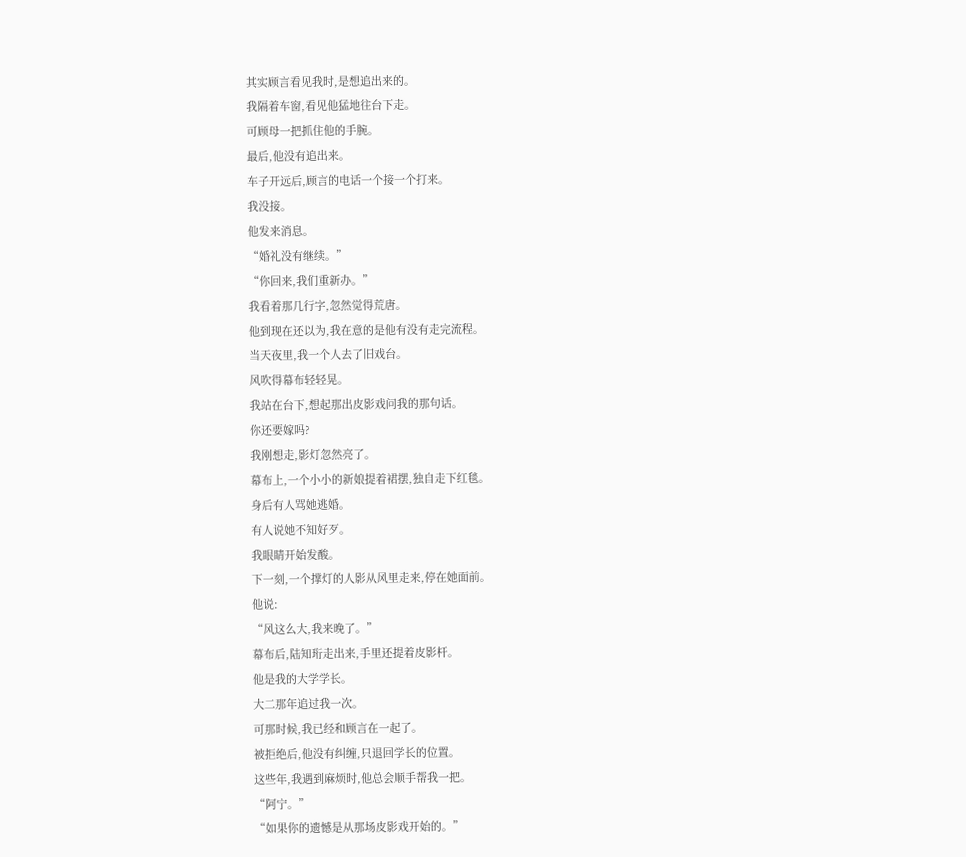其实顾言看见我时,是想追出来的。
我隔着车窗,看见他猛地往台下走。
可顾母一把抓住他的手腕。
最后,他没有追出来。
车子开远后,顾言的电话一个接一个打来。
我没接。
他发来消息。
“婚礼没有继续。”
“你回来,我们重新办。”
我看着那几行字,忽然觉得荒唐。
他到现在还以为,我在意的是他有没有走完流程。
当天夜里,我一个人去了旧戏台。
风吹得幕布轻轻晃。
我站在台下,想起那出皮影戏问我的那句话。
你还要嫁吗?
我刚想走,影灯忽然亮了。
幕布上,一个小小的新娘提着裙摆,独自走下红毯。
身后有人骂她逃婚。
有人说她不知好歹。
我眼睛开始发酸。
下一刻,一个撑灯的人影从风里走来,停在她面前。
他说:
“风这么大,我来晚了。”
幕布后,陆知珩走出来,手里还提着皮影杆。
他是我的大学学长。
大二那年追过我一次。
可那时候,我已经和顾言在一起了。
被拒绝后,他没有纠缠,只退回学长的位置。
这些年,我遇到麻烦时,他总会顺手帮我一把。
“阿宁。”
“如果你的遗憾是从那场皮影戏开始的。”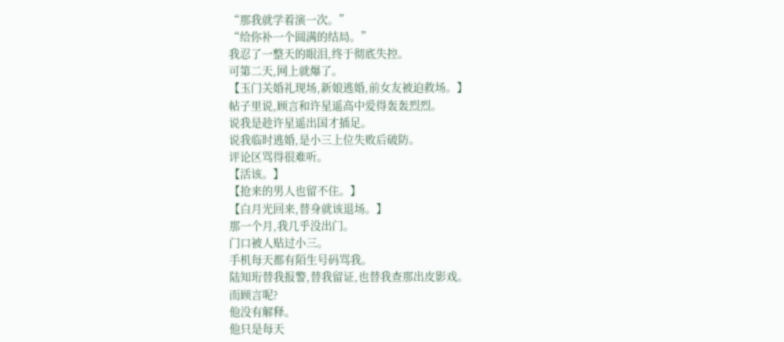“那我就学着演一次。”
“给你补一个圆满的结局。”
我忍了一整天的眼泪,终于彻底失控。
可第二天,网上就爆了。
【玉门关婚礼现场,新娘逃婚,前女友被迫救场。】
帖子里说,顾言和许星遥高中爱得轰轰烈烈。
说我是趁许星遥出国才插足。
说我临时逃婚,是小三上位失败后破防。
评论区骂得很难听。
【活该。】
【抢来的男人也留不住。】
【白月光回来,替身就该退场。】
那一个月,我几乎没出门。
门口被人贴过小三。
手机每天都有陌生号码骂我。
陆知珩替我报警,替我留证,也替我查那出皮影戏。
而顾言呢?
他没有解释。
他只是每天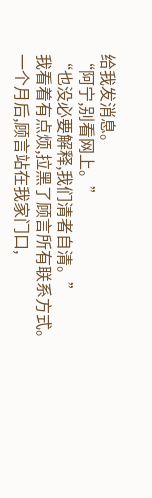给我发消息。
“阿宁,别看网上。”
“也没必要解释,我们清者自清。”
我看着有点烦,拉黑了顾言所有联系方式。
一个月后,顾言站在我家门口,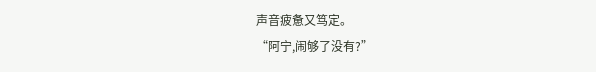声音疲惫又笃定。
“阿宁,闹够了没有?”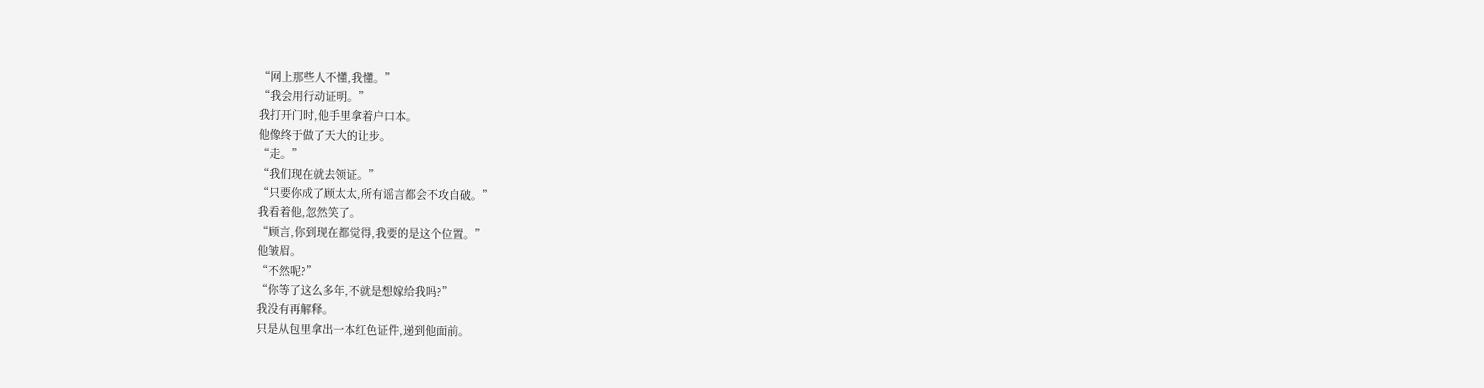“网上那些人不懂,我懂。”
“我会用行动证明。”
我打开门时,他手里拿着户口本。
他像终于做了天大的让步。
“走。”
“我们现在就去领证。”
“只要你成了顾太太,所有谣言都会不攻自破。”
我看着他,忽然笑了。
“顾言,你到现在都觉得,我要的是这个位置。”
他皱眉。
“不然呢?”
“你等了这么多年,不就是想嫁给我吗?”
我没有再解释。
只是从包里拿出一本红色证件,递到他面前。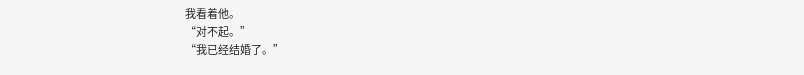我看着他。
“对不起。”
“我已经结婚了。”